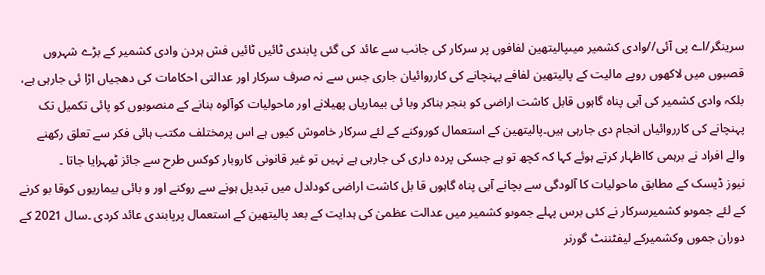سرینگر/اے پی آئی//وادی کشمیر میںپالیتھین لفافوں پر سرکار کی جانب سے عائد کی گئی پابندی ٹائیں ٹائیں فش ہردن وادی کشمیر کے بڑے شہروں قصبوں میں لاکھوں روپے مالیت کے پالیتھین لفافے پہنچانے کی کارروائیان جاری جس سے نہ صرف سرکار اور عدالتی احکامات کی دھجیاں اڑا ئی جارہی ہے، بلکہ وادی کشمیر کی آبی پناہ گاہوں قابل کاشت اراضی کو بنجر بناکر وبا ئی بیماریاں پھیلانے اور ماحولیات کوآلوہ بنانے کے منصوبوں کو پائی تکمیل تک پہنچانے کی کارروائیاں انجام دی جارہی ہیں۔پالیتھین کے استعمال کوروکنے کے لئے سرکار خاموش کیوں ہے اس پرمختلف مکتب ہائی فکر سے تعلق رکھنے والے افراد نے برہمی کااظہار کرتے ہوئے کہا کہ کچھ تو ہے جسکی پردہ داری کی جارہی ہے نہیں تو غیر قانونی کاروبار کوکس طرح سے جائز ٹھہرایا جاتا ۔
نیوز ڈیسک کے مطابق ماحولیات کا آلودگی سے بچانے آبی پناہ گاہوں قا بل کاشت اراضی کودلدل میں تبدیل ہونے سے روکنے اور و بائی بیماریوں کوقا بو کرنے کے لئے جموںو کشمیرسرکار نے کئی برس پہلے جموںو کشمیر میں عدالت عظمیٰ کی ہدایت کے بعد پالیتھین کے استعمال پرپابندی عائد کردی ۔سال 2021 کے دوران جموں وکشمیرکے لیفٹننٹ گورنر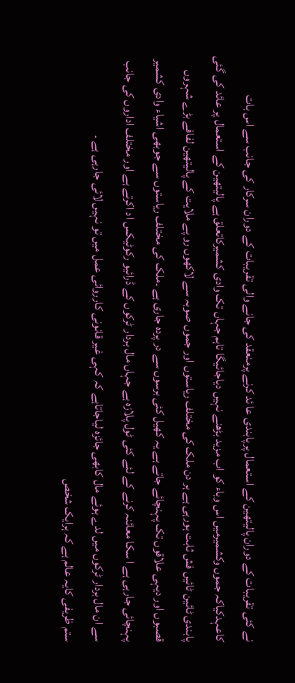نے کئی تقریبات کے دوران پالیتھین کے استعمال پرپابندی عا ئد کرنے پرمنعقد کی جانے والی تقریبات کے دوران سرکار کی جانب سے اس بات کاعہدکیاکہ جموں وکشمیرمیں اس وباء کو اب مزید بڑھنے نہیں دیاجائیگا تاہم جہاں تک وادی کشمیرکاتعلق ہے پالیتھین کے استعمال پر عائد کی گئی پابندی ٹائین ٹائیں فش ثابت ہورہی ہے ہر دن ملک کی مختلف ریاستوں اور جموں صوبہ سے لاکھوں رو پے ملایت کے پالیتھین لفافے بڑے شہروں قصبوں اور دیہی علاقوں تک پہنچائے جاتے ہے یہ کھیل کئی برسوں سے در پردہ جاری ہے ۔ملک کی مختلف ریاستوں سے جوبھی اشیاء وادی کشمیر پہنچائی جارہی ہے ا سکا معائنہ کرنے کے لئے کئی ٹول پلازہ ہے جہاں مال بردار ٹرکوں کے ڈرائیو رکوٹیکس اد اکرتے ہے اور مختلف اداروں کی جانب سے ان مال بردار ٹرکوں میں لدے ہوئے مال کابھی جائزہ لیاجاتاہے کہ کہی غیر قانونی کارروائی عمل میں تو نہیں لائی جارہی ہے ۔
ستم ظریفی کایہ عالم ہے کہ ہرایک شخص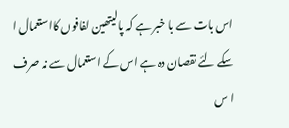اس بات سے با خبر ہے کہ پالیتھین لفافوں کااستعمال ا سکے لئے نقصان دہ ہے اس کے استعمال سے نہ صرف ا س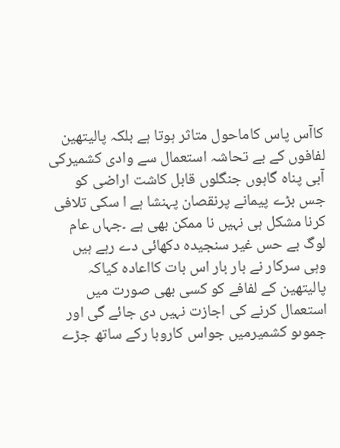کاآس پاس کاماحول متاثر ہوتا ہے بلکہ پالیتھین لفافوں کے بے تحاشہ استعمال سے وادی کشمیرکی آبی پناہ گاہوں جنگلوں قابل کاشت اراضی کو جس بڑے پیمانے پرنقصان پہنشا ہے ا سکی تلافی کرنا مشکل ہی نہیں نا ممکن بھی ہے ۔جہاں عام لوگ بے حس غیر سنجیدہ دکھائی دے رہے ہیں وہی سرکار نے بار بار اس بات کااعادہ کیاکہ پالیتھین کے لفافے کو کسی بھی صورت میں استعمال کرنے کی اجازت نہیں دی جائے گی اور جموںو کشمیرمیں جواس کاروبا رکے ساتھ جڑے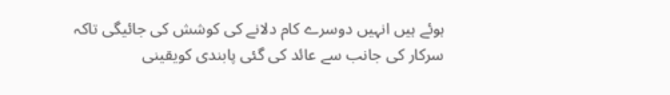ہوئے ہیں انہیں دوسرے کام دلانے کی کوشش کی جائیگی تاکہ سرکار کی جانب سے عائد کی گئی پابندی کویقینی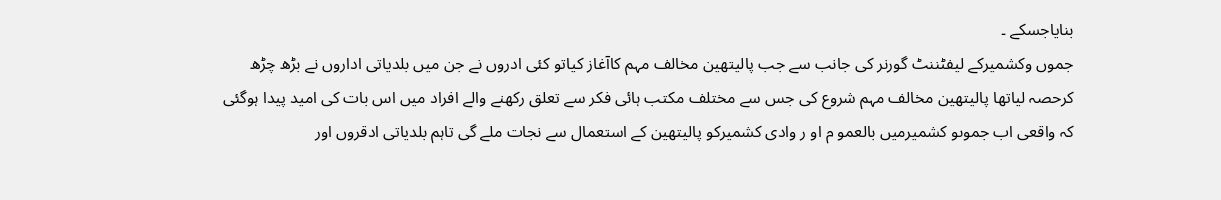بنایاجسکے ۔
جموں وکشمیرکے لیفٹننٹ گورنر کی جانب سے جب پالیتھین مخالف مہم کاآغاز کیاتو کئی ادروں نے جن میں بلدیاتی اداروں نے بڑھ چڑھ کرحصہ لیاتھا پالیتھین مخالف مہم شروع کی جس سے مختلف مکتب ہائی فکر سے تعلق رکھنے والے افراد میں اس بات کی امید پیدا ہوگئی کہ واقعی اب جموںو کشمیرمیں بالعمو م او ر وادی کشمیرکو پالیتھین کے استعمال سے نجات ملے گی تاہم بلدیاتی ادقروں اور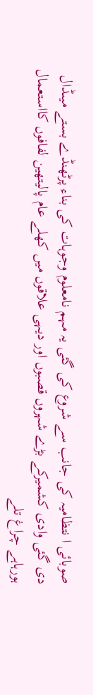صوبائی ا نتظامیہ کی جانب سے شروع کی گئی یہ مہم نامعلوم وجوہات کی بناء پرٹھنڈے بستے میںڈال دی گئی وادی کشمیرکے بڑے شہروں قصبوں اور دیہی علاقوں میں کھلے عام پالیتھین لفافوں کااستعمال ہورہاہے چراغ تلے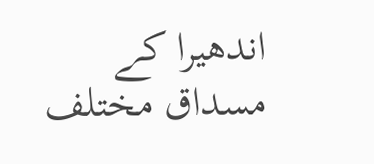اندھیرا کے مسداق مختلف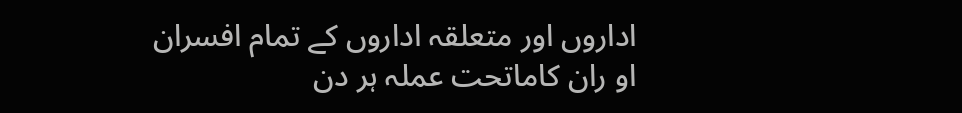اداروں اور متعلقہ اداروں کے تمام افسران او ران کاماتحت عملہ ہر دن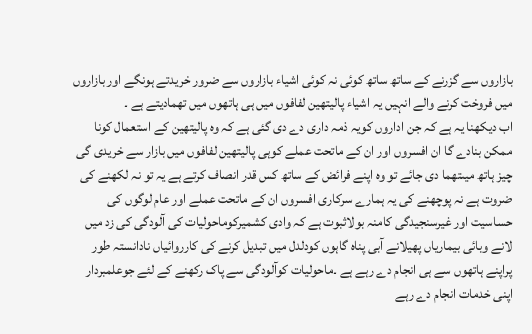بازاروں سے گزرنے کے ساتھ ساتھ کوئی نہ کوئی اشیاء بازاروں سے ضرور خریدتے ہونگے اور بازاروں میں فروخت کرنے والے انہیں یہ اشیاء پالیتھین لفافوں میں ہی ہاتھوں میں تھمادیتے ہے ۔
اب دیکھنا یہ ہے کہ جن اداروں کویہ ذمہ داری دے دی گئی ہے کہ وہ پالیتھین کے استعمال کونا ممکن بنادے گا ان افسروں اور ان کے ماتحت عملے کوہی پالیتھین لفافوں میں بازار سے خریدی گی چیز ہاتھ میںتھما دی جائے تو وہ اپنے فرائض کے ساتھ کس قدر انصاف کرتے ہے یہ تو نہ لکھنے کی ضروت ہے نہ پوچھنے کی یہ ہمارے سرکاری افسروں ان کے ماتحت عملے اور عام لوگوں کی حساسیت اور غیرسنجیدگی کامنہ بولاثبوت ہے کہ وادی کشمیرکوماحولیات کی آلودگی کی زد میں لانے وبائی بیماریاں پھیلانے آبی پناہ گاہوں کودلدل میں تبدیل کرنے کی کارروائیاں نادانستہ طور پراپنے ہاتھوں سے ہی انجام دے رہے ہے ۔ماحولیات کوآلودگی سے پاک رکھنے کے لئے جوعلمبردار اپنی خدمات انجام دے رہے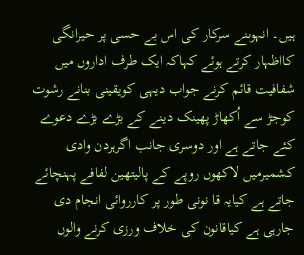ہیں۔ انہوںنے سرکار کی اس بے حسی پر حیرانگی کااظہار کرتے ہوئے کہاکہ ایک طرف اداروں میں شفافیت قائم کرنے جواب دیہی کویقینی بنانے رشوت کوجڑ سے اُکھاڑ پھینک دینے کے بڑے بڑے دعوے کئے جاتے ہے اور دوسری جانب اگرہردن وادی کشمیرمیں لاکھوں روپے کے پالیتھین لفافے پہنچائے جاتے ہے کیایہ قا نونی طور پر کارروائی انجام دی جارہی ہے کیاقانون کی خلاف ورزی کرنے والوں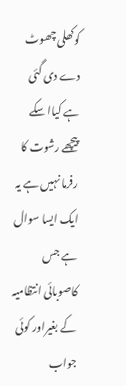کوکھلی چھوٹ دے دی گئی ہے کیاا سکے پیچھے رشوت کا رفرما نہیں ہے یہ ایک ایسا سوال ہے جس کاصوبائی انتظامیہ کے بغیراور کوئی جواب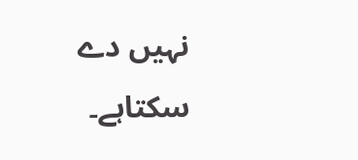نہیں دے سکتاہے۔